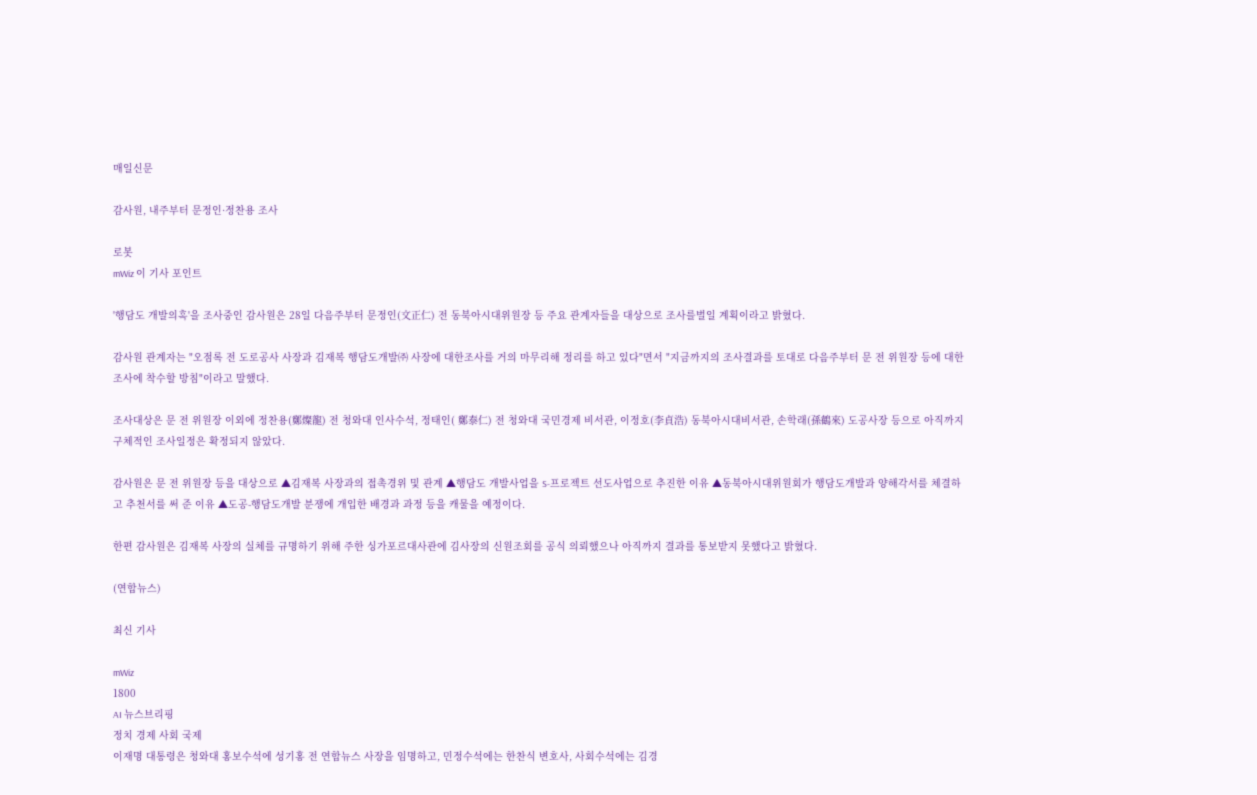매일신문

감사원, 내주부터 문정인·정찬용 조사

로봇
mWiz 이 기사 포인트

'행담도 개발의혹'을 조사중인 감사원은 28일 다음주부터 문정인(文正仁) 전 동북아시대위원장 등 주요 관계자들을 대상으로 조사를벌일 계획이라고 밝혔다.

감사원 관계자는 "오점록 전 도로공사 사장과 김재복 행담도개발㈜ 사장에 대한조사를 거의 마무리해 정리를 하고 있다"면서 "지금까지의 조사결과를 토대로 다음주부터 문 전 위원장 등에 대한 조사에 착수할 방침"이라고 말했다.

조사대상은 문 전 위원장 이외에 정찬용(鄭燦龍) 전 청와대 인사수석, 정태인( 鄭泰仁) 전 청와대 국민경제 비서관, 이정호(李貞浩) 동북아시대비서관, 손학래(孫鶴來) 도공사장 등으로 아직까지 구체적인 조사일정은 확정되지 않았다.

감사원은 문 전 위원장 등을 대상으로 ▲김재복 사장과의 접촉경위 및 관계 ▲행담도 개발사업을 S-프로젝트 선도사업으로 추진한 이유 ▲동북아시대위원회가 행담도개발과 양해각서를 체결하고 추천서를 써 준 이유 ▲도공-행담도개발 분쟁에 개입한 배경과 과정 등을 캐물을 예정이다.

한편 감사원은 김재복 사장의 실체를 규명하기 위해 주한 싱가포르대사관에 김사장의 신원조회를 공식 의뢰했으나 아직까지 결과를 통보받지 못했다고 밝혔다.

(연합뉴스)

최신 기사

mWiz
1800
AI 뉴스브리핑
정치 경제 사회 국제
이재명 대통령은 청와대 홍보수석에 성기홍 전 연합뉴스 사장을 임명하고, 민정수석에는 한찬식 변호사, 사회수석에는 김경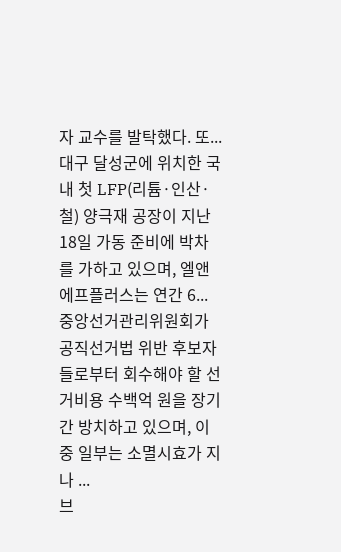자 교수를 발탁했다. 또...
대구 달성군에 위치한 국내 첫 LFP(리튬·인산·철) 양극재 공장이 지난 18일 가동 준비에 박차를 가하고 있으며, 엘앤에프플러스는 연간 6...
중앙선거관리위원회가 공직선거법 위반 후보자들로부터 회수해야 할 선거비용 수백억 원을 장기간 방치하고 있으며, 이 중 일부는 소멸시효가 지나 ...
브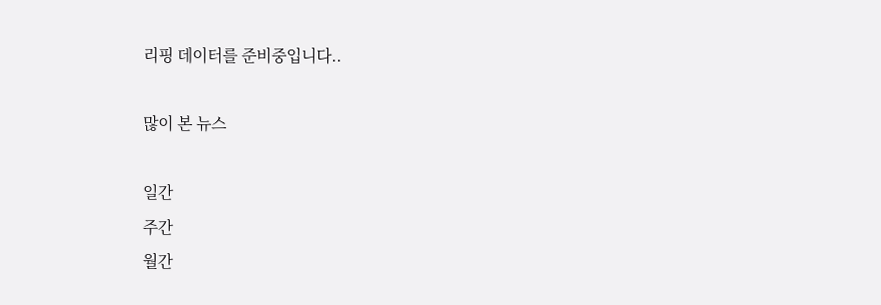리핑 데이터를 준비중입니다..

많이 본 뉴스

일간
주간
월간